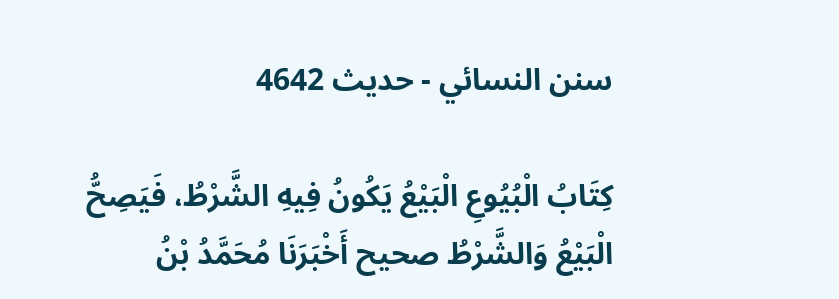سنن النسائي - حدیث 4642

كِتَابُ الْبُيُوعِ الْبَيْعُ يَكُونُ فِيهِ الشَّرْطُ، فَيَصِحُّ الْبَيْعُ وَالشَّرْطُ صحيح أَخْبَرَنَا مُحَمَّدُ بْنُ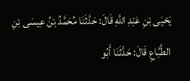يَحْيَى بْنِ عَبْدِ اللَّهِ قَالَ: حَدَّثَنَا مُحَمَّدُ بْنُ عِيسَى بْنِ الطَّبَّاعِ قَالَ: حَدَّثَنَا أَبُو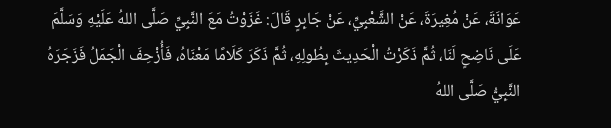عَوَانَةَ، عَنْ مُغِيرَةَ، عَنْ الشَّعْبِيِّ، عَنْ جَابِرٍ قَالَ: غَزَوْتُ مَعَ النَّبِيِّ صَلَّى اللهُ عَلَيْهِ وَسَلَّمَ عَلَى نَاضِحٍ لَنَا، ثُمَّ ذَكَرْتُ الْحَدِيثَ بِطُولِهِ، ثُمَّ ذَكَرَ كَلَامًا مَعْنَاهُ، فَأُزْحِفَ الْجَمَلُ فَزَجَرَهُ النَّبِيُّ صَلَّى اللهُ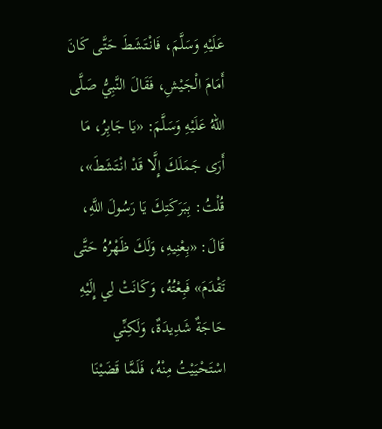عَلَيْهِ وَسَلَّمَ، فَانْتَشَطَ حَتَّى كَانَ أَمَامَ الْجَيْشِ، فَقَالَ النَّبِيُّ صَلَّى اللهُ عَلَيْهِ وَسَلَّمَ: «يَا جَابِرُ، مَا أَرَى جَمَلَكَ إِلَّا قَدْ انْتَشَطَ»، قُلْتُ: بِبَرَكَتِكَ يَا رَسُولَ اللَّهِ، قَالَ: «بِعْنِيهِ، وَلَكَ ظَهْرُهُ حَتَّى تَقْدَمَ» فَبِعْتُهُ، وَكَانَتْ لِي إِلَيْهِ حَاجَةٌ شَدِيدَةٌ، وَلَكِنِّي اسْتَحْيَيْتُ مِنْهُ، فَلَمَّا قَضَيْنَا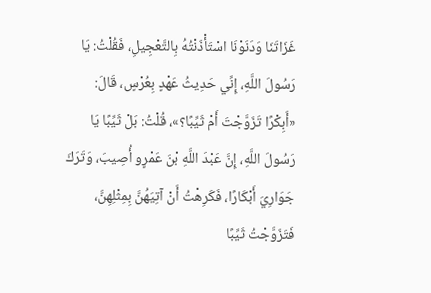غَزَاتَنَا وَدَنَوْنَا اسْتَأْذَنْتُهُ بِالتَّعْجِيلِ، فَقُلْتُ: يَا رَسُولَ اللَّهِ، إِنِّي حَدِيثُ عَهْدٍ بِعُرْسٍ، قَالَ: «أَبِكْرًا تَزَوَّجْتَ أَمْ ثَيِّبًا؟»، قُلْتُ: بَلْ ثَيِّبًا يَا رَسُولَ اللَّهِ، إِنَّ عَبْدَ اللَّهِ بْنَ عَمْرٍو أُصِيبَ، وَتَرَكَ جَوَارِيَ أَبْكَارًا، فَكَرِهْتُ أَنْ آتِيَهُنَّ بِمِثْلِهِنَّ، فَتَزَوَّجْتُ ثَيِّبًا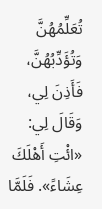تُعَلِّمُهُنَّ وَتُؤَدِّبُهُنَّ، فَأَذِنَ لِي، وَقَالَ لِي: «ائْتِ أَهْلَكَ عِشَاءً». فَلَمَّا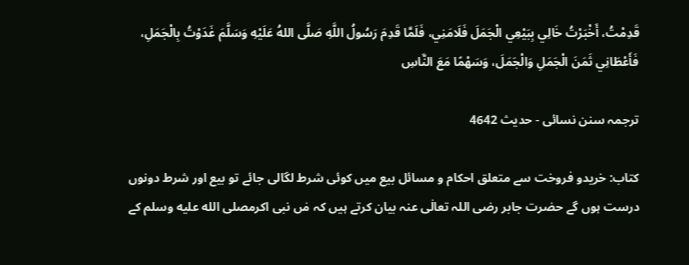قَدِمْتُ، أَخْبَرْتُ خَالِي بِبَيْعِي الْجَمَلَ فَلَامَنِي، فَلَمَّا قَدِمَ رَسُولُ اللَّهِ صَلَّى اللهُ عَلَيْهِ وَسَلَّمَ غَدَوْتُ بِالْجَمَلِ، فَأَعْطَانِي ثَمَنَ الْجَمَلِ وَالْجَمَلَ، وَسَهْمًا مَعَ النَّاسِ

ترجمہ سنن نسائی - حدیث 4642

کتاب: خریدو فروخت سے متعلق احکام و مسائل بیع میں کوئی شرط لگالی جائے تو بیع اور شرط دونوں درست ہوں گے حضرت جابر رضی اللہ تعالٰی عنہ بیان کرتے ہیں کہ مٰں نبی اکرمصلى الله عليه وسلم کے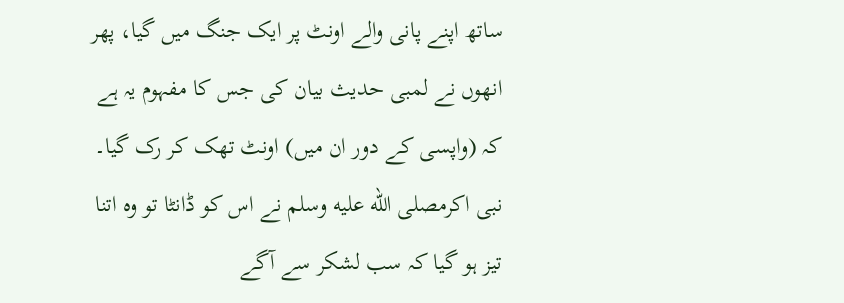ساتھ اپنے پانی والے اونٹ پر ایک جنگ میں گیا، پھر انھوں نے لمبی حدیث بیان کی جس کا مفہوم یہ ہے کہ (واپسی کے دور ان میں) اونٹ تھک کر رک گیا۔ نبی اکرمصلى الله عليه وسلم نے اس کو ڈانٹا تو وہ اتنا تیز ہو گیا کہ سب لشکر سے آگے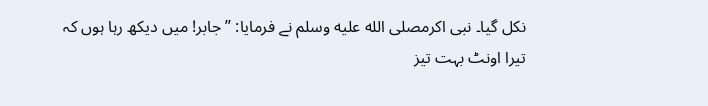نکل گیا۔ نبی اکرمصلى الله عليه وسلم نے فرمایا: ’’جابر! میں دیکھ رہا ہوں کہ تیرا اونٹ بہت تیز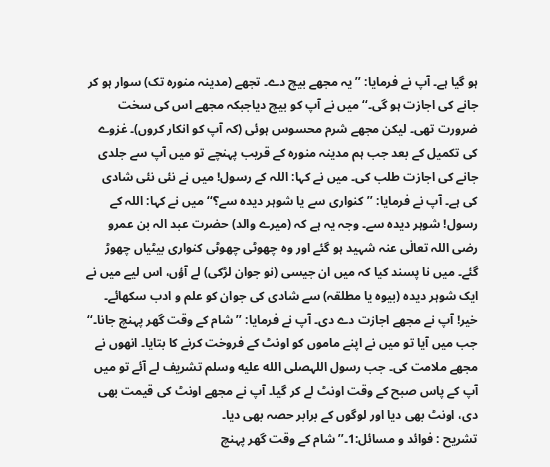ہو گیا ہے۔ آپ نے فرمایا: ’’یہ مجھے بیچ دے۔ تجھے (مدینہ منورہ تک) سوار ہو کر جانے کی اجازت ہو گی۔‘‘ میں نے آپ کو بیچ دیاجبکہ مجھے اس کی سخت ضرورت تھی۔ لیکن مجھے شرم محسوس ہوئی (کہ آپ کو انکار کروں)۔ غزوے کی تکمیل کے بعد جب ہم مدینہ منورہ کے قریب پہنچے تو میں آپ سے جلدی جانے کی اجازت طلب کی۔ میں نے کہا: اللہ کے رسول! میں نے نئی نئی شادی کی ہے۔ آپ نے فرمایا: ’’کنواری سے یا شوہر دیدہ سے؟‘‘ میں نے کہا: اللہ کے رسول! شوہر دیدہ سے۔ وجہ یہ ہے کہ (میرے والد) حضرت عبد الہ بن عمرو رضی اللہ تعالٰی عنہ شہید ہو گئے اور وہ چھوٹی چھوٹی کنواری بیٹیاں چھوڑ گئے۔ میں نا پسند کیا کہ میں ان جیسی (نو جوان لڑکی) لے آؤں، اس لیے میں نے ایک شوہر دیدہ (بیوہ یا مطلقہ) سے شادی کی جوان کو علم و ادب سکھائے۔ خیر! آپ نے مجھے اجازت دے دی۔ آپ نے فرمایا: ’’شام کے وقت گھر پہنچ جانا۔‘‘ جب میں آیا تو میں نے اپنے ماموں کو اونٹ کے فروخت کرنے کا بتایا۔ انھوں نے مجھے ملامت کی۔ جب رسول اللہصلى الله عليه وسلم تشریف لے آئے تو میں آپ کے پاس صبح کے وقت اونٹ لے کر گیا۔ آپ نے مجھے اونٹ کی قیمت بھی دی، اونٹ بھی دیا اور لوگوں کے برابر حصہ بھی دیا۔
تشریح : فوائد و مسائل:1۔’’شام کے وقت گھر پہنچ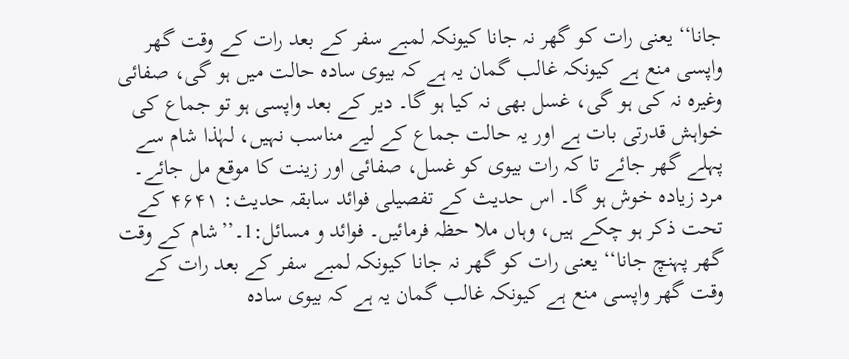جانا‘‘ یعنی رات کو گھر نہ جانا کیونکہ لمبے سفر کے بعد رات کے وقت گھر واپسی منع ہے کیونکہ غالب گمان یہ ہے کہ بیوی سادہ حالت میں ہو گی، صفائی وغیرہ نہ کی ہو گی، غسل بھی نہ کیا ہو گا۔ دیر کے بعد واپسی ہو تو جماع کی خواہش قدرتی بات ہے اور یہ حالت جماع کے لیے مناسب نہیں، لہٰذا شام سے پہلے گھر جائے تا کہ رات بیوی کو غسل، صفائی اور زینت کا موقع مل جائے۔ مرد زیادہ خوش ہو گا۔ اس حدیث کے تفصیلی فوائد سابقہ حدیث: ۴۶۴۱ کے تحت ذکر ہو چکے ہیں، وہاں ملا حظہ فرمائیں۔ فوائد و مسائل:1۔’’شام کے وقت گھر پہنچ جانا‘‘ یعنی رات کو گھر نہ جانا کیونکہ لمبے سفر کے بعد رات کے وقت گھر واپسی منع ہے کیونکہ غالب گمان یہ ہے کہ بیوی سادہ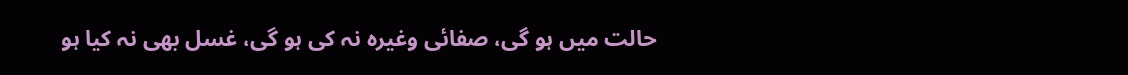حالت میں ہو گی، صفائی وغیرہ نہ کی ہو گی، غسل بھی نہ کیا ہو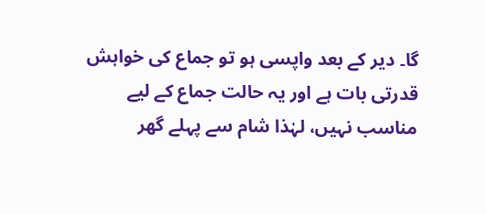گا۔ دیر کے بعد واپسی ہو تو جماع کی خواہش قدرتی بات ہے اور یہ حالت جماع کے لیے مناسب نہیں، لہٰذا شام سے پہلے گھر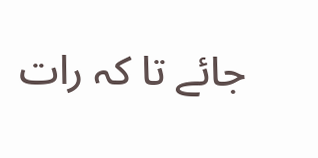جائے تا کہ رات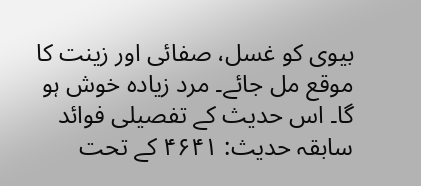بیوی کو غسل، صفائی اور زینت کا موقع مل جائے۔ مرد زیادہ خوش ہو گا۔ اس حدیث کے تفصیلی فوائد سابقہ حدیث: ۴۶۴۱ کے تحت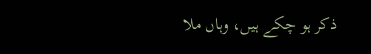ذکر ہو چکے ہیں، وہاں ملا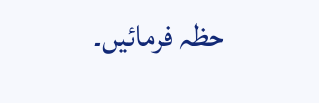حظہ فرمائیں۔